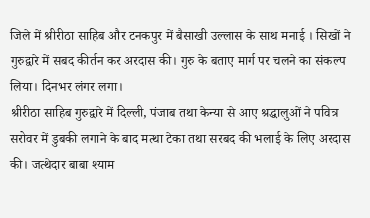जिले में श्रीरीठा साहिब और टनकपुर में बैसाखी उल्लास के साथ मनाई । सिखों ने गुरुद्वारे में सबद कीर्तन कर अरदास की। गुरु के बताए मार्ग पर चलने का संकल्प लिया। दिनभर लंगर लगा।
श्रीरीठा साहिब गुरुद्वारे में दिल्ली, पंजाब तथा केन्या से आए श्रद्धालुओं ने पवित्र सरोवर में डुबकी लगाने के बाद मत्था टेका तथा सरबद की भलाई के लिए अरदास की। जत्थेदार बाबा श्याम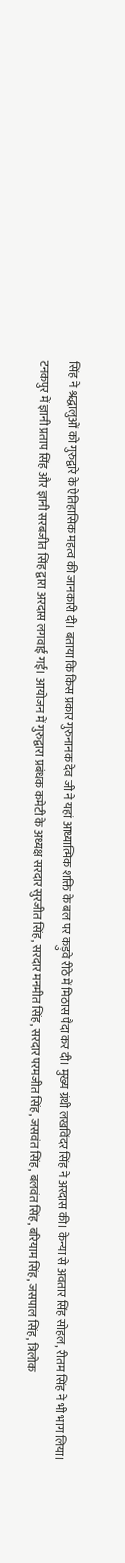सिंह ने श्रद्धालुओं को गुरुद्वारे के ऐतिहासिक महत्व की जानकारी दी। बताया कि किस प्रकार गुरुनानक देव जी ने यहां आध्यात्मिक शक्ति के बल पर कड़ुवे रीठे में मिठास पैदा कर दी। मुख्य ग्रंथी लखविंदर सिंह ने अरदास की। केन्या से अवतार सिंह सोहल, रीतम सिंह ने भी भाग लिया।
टनकपुर में ज्ञानी प्रताप सिंह और ज्ञानी सरबजीत सिंह द्वारा अरदास लगवाई गई। आयोजन में गुरुद्वारा प्रबंधक कमेटी के अध्यक्ष सरदार सुरजीत सिंह, सरदार मनमीत सिंह, सरदार परमजीत सिंह, जसवंत सिंह, बलवंत सिंह, बरियाम सिंह, जसपाल सिंह, त्रिलोक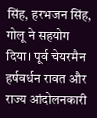सिंह, हरभजन सिंह, गोलू ने सहयोग दिया। पूर्व चेयरमैन हर्षवर्धन रावत और राज्य आंदोलनकारी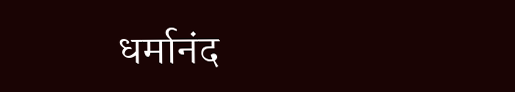धर्मानंद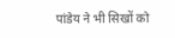पांडेय ने भी सिखों को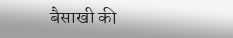बैसाखी की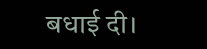बधाई दी।